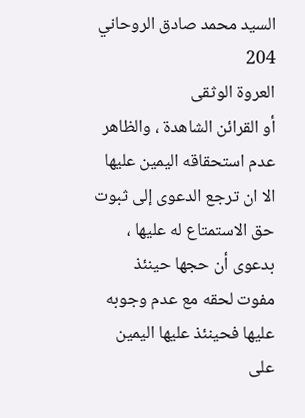السيد محمد صادق الروحاني
204
العروة الوثقى
أو القرائن الشاهدة ، والظاهر عدم استحقاقه اليمين عليها الا ان ترجع الدعوى إلى ثبوت حق الاستمتاع له عليها ، بدعوى أن حجها حينئذ مفوت لحقه مع عدم وجوبه عليها فحينئذ عليها اليمين على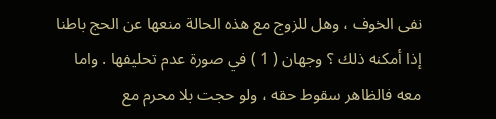نفى الخوف ، وهل للزوج مع هذه الحالة منعها عن الحج باطنا إذا أمكنه ذلك ؟ وجهان ( 1 ) في صورة عدم تحليفها . واما معه فالظاهر سقوط حقه ، ولو حجت بلا محرم مع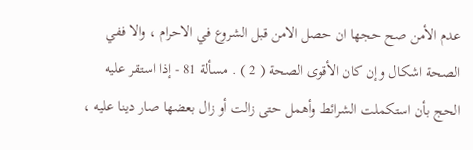عدم الأمن صح حجها ان حصل الامن قبل الشروع في الاحرام ، والا ففي الصحة اشكال وإن كان الأقوى الصحة ( 2 ) . مسألة 81 - إذا استقر عليه الحج بأن استكملت الشرائط وأهمل حتى زالت أو زال بعضها صار دينا عليه ،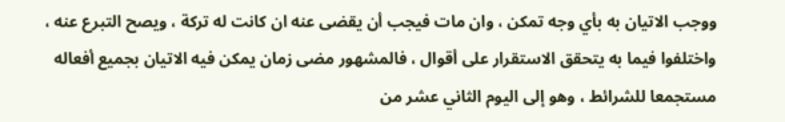ووجب الاتيان به بأي وجه تمكن ، وان مات فيجب أن يقضى عنه ان كانت له تركة ، ويصح التبرع عنه ، واختلفوا فيما به يتحقق الاستقرار على أقوال ، فالمشهور مضى زمان يمكن فيه الاتيان بجميع أفعاله مستجمعا للشرائط ، وهو إلى اليوم الثاني عشر من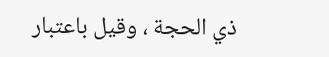ذي الحجة ، وقيل باعتبار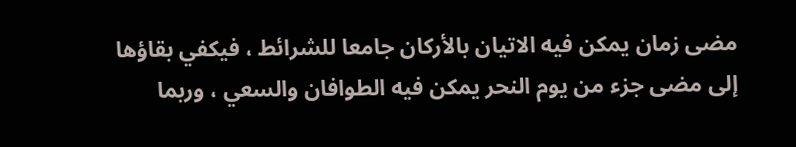مضى زمان يمكن فيه الاتيان بالأركان جامعا للشرائط ، فيكفي بقاؤها إلى مضى جزء من يوم النحر يمكن فيه الطوافان والسعي ، وربما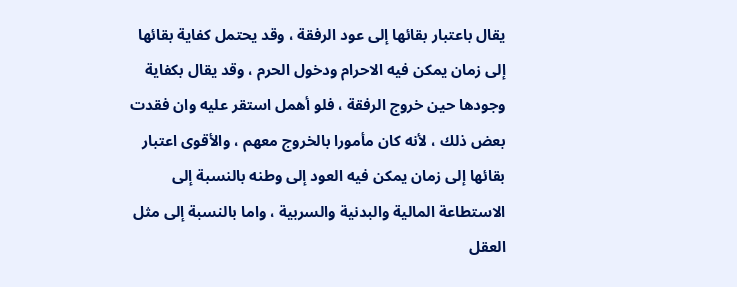يقال باعتبار بقائها إلى عود الرفقة ، وقد يحتمل كفاية بقائها إلى زمان يمكن فيه الاحرام ودخول الحرم ، وقد يقال بكفاية وجودها حين خروج الرفقة ، فلو أهمل استقر عليه وان فقدت بعض ذلك ، لأنه كان مأمورا بالخروج معهم ، والأقوى اعتبار بقائها إلى زمان يمكن فيه العود إلى وطنه بالنسبة إلى الاستطاعة المالية والبدنية والسربية ، واما بالنسبة إلى مثل العقل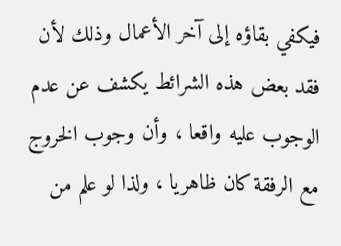فيكفي بقاؤه إلى آخر الأعمال وذلك لأن فقد بعض هذه الشرائط يكشف عن عدم الوجوب عليه واقعا ، وأن وجوب الخروج مع الرفقة كان ظاهريا ، ولذا لو علم من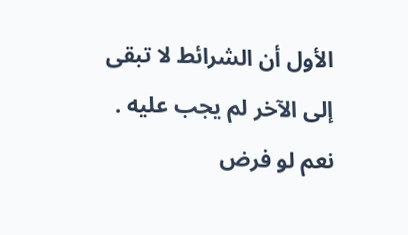الأول أن الشرائط لا تبقى إلى الآخر لم يجب عليه . نعم لو فرض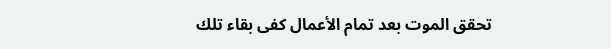تحقق الموت بعد تمام الأعمال كفى بقاء تلك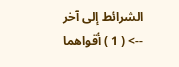الشرائط إلى آخر
--> ( 1 ) أقواهما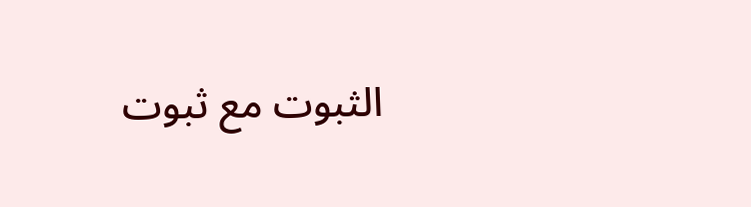الثبوت مع ثبوت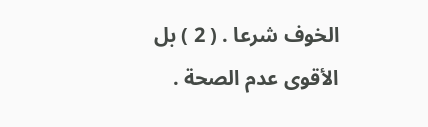الخوف شرعا . ( 2 ) بل الأقوى عدم الصحة .